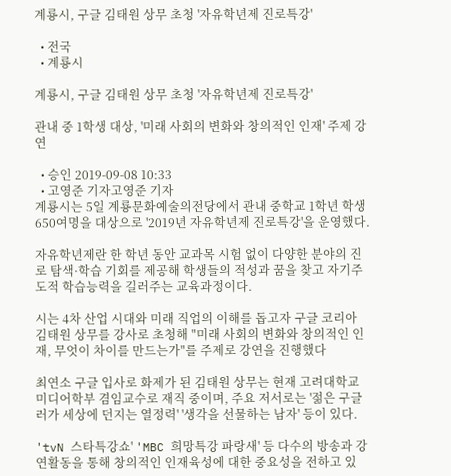계룡시, 구글 김태원 상무 초청 '자유학년제 진로특강'

  • 전국
  • 계룡시

계룡시, 구글 김태원 상무 초청 '자유학년제 진로특강'

관내 중 1학생 대상, '미래 사회의 변화와 창의적인 인재' 주제 강연

  • 승인 2019-09-08 10:33
  • 고영준 기자고영준 기자
계룡시는 5일 계룡문화예술의전당에서 관내 중학교 1학년 학생 650여명을 대상으로 '2019년 자유학년제 진로특강'을 운영했다.

자유학년제란 한 학년 동안 교과목 시험 없이 다양한 분야의 진로 탐색·학습 기회를 제공해 학생들의 적성과 꿈을 찾고 자기주도적 학습능력을 길러주는 교육과정이다.

시는 4차 산업 시대와 미래 직업의 이해를 돕고자 구글 코리아 김태원 상무를 강사로 초청해 "미래 사회의 변화와 창의적인 인재, 무엇이 차이를 만드는가"를 주제로 강연을 진행했다

최연소 구글 입사로 화제가 된 김태원 상무는 현재 고려대학교 미디어학부 겸임교수로 재직 중이며, 주요 저서로는 '젊은 구글러가 세상에 던지는 열정력' '생각을 선물하는 남자' 등이 있다.

'tvN 스타특강쇼' 'MBC 희망특강 파랑새' 등 다수의 방송과 강연활동을 통해 창의적인 인재육성에 대한 중요성을 전하고 있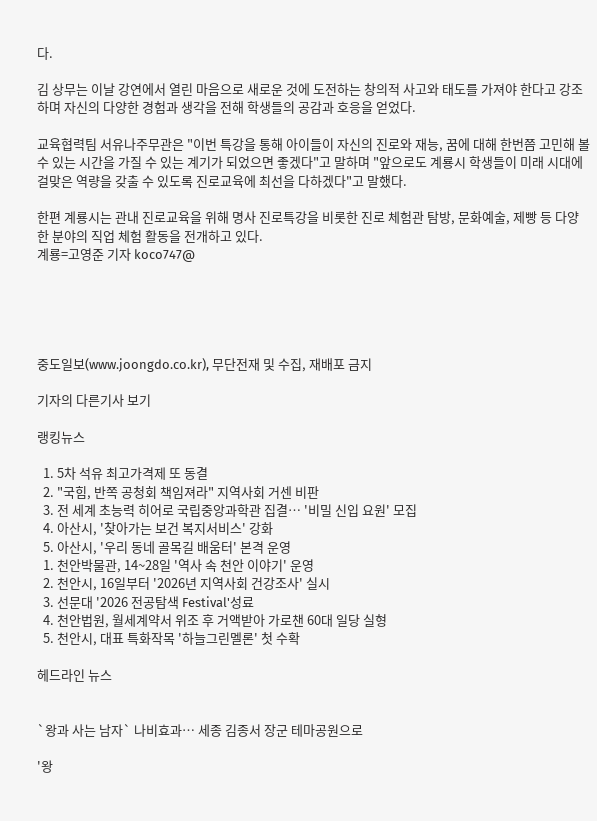다.

김 상무는 이날 강연에서 열린 마음으로 새로운 것에 도전하는 창의적 사고와 태도를 가져야 한다고 강조하며 자신의 다양한 경험과 생각을 전해 학생들의 공감과 호응을 얻었다.

교육협력팀 서유나주무관은 "이번 특강을 통해 아이들이 자신의 진로와 재능, 꿈에 대해 한번쯤 고민해 볼 수 있는 시간을 가질 수 있는 계기가 되었으면 좋겠다"고 말하며 "앞으로도 계룡시 학생들이 미래 시대에 걸맞은 역량을 갖출 수 있도록 진로교육에 최선을 다하겠다"고 말했다.

한편 계룡시는 관내 진로교육을 위해 명사 진로특강을 비롯한 진로 체험관 탐방, 문화예술, 제빵 등 다양한 분야의 직업 체험 활동을 전개하고 있다.
계룡=고영준 기자 koco747@





중도일보(www.joongdo.co.kr), 무단전재 및 수집, 재배포 금지

기자의 다른기사 보기

랭킹뉴스

  1. 5차 석유 최고가격제 또 동결
  2. "국힘, 반쪽 공청회 책임져라" 지역사회 거센 비판
  3. 전 세계 초능력 히어로 국립중앙과학관 집결… '비밀 신입 요원' 모집
  4. 아산시, '찾아가는 보건 복지서비스' 강화
  5. 아산시, '우리 동네 골목길 배움터' 본격 운영
  1. 천안박물관, 14~28일 '역사 속 천안 이야기' 운영
  2. 천안시, 16일부터 '2026년 지역사회 건강조사' 실시
  3. 선문대 '2026 전공탐색 Festival'성료
  4. 천안법원, 월세계약서 위조 후 거액받아 가로챈 60대 일당 실형
  5. 천안시, 대표 특화작목 '하늘그린멜론' 첫 수확

헤드라인 뉴스


`왕과 사는 남자` 나비효과… 세종 김종서 장군 테마공원으로

'왕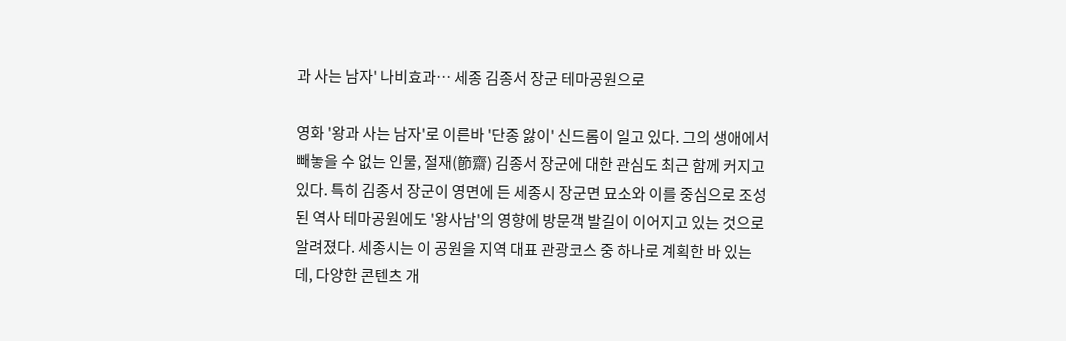과 사는 남자' 나비효과… 세종 김종서 장군 테마공원으로

영화 '왕과 사는 남자'로 이른바 '단종 앓이' 신드롬이 일고 있다. 그의 생애에서 빼놓을 수 없는 인물, 절재(節齋) 김종서 장군에 대한 관심도 최근 함께 커지고 있다. 특히 김종서 장군이 영면에 든 세종시 장군면 묘소와 이를 중심으로 조성된 역사 테마공원에도 '왕사남'의 영향에 방문객 발길이 이어지고 있는 것으로 알려졌다. 세종시는 이 공원을 지역 대표 관광코스 중 하나로 계획한 바 있는데, 다양한 콘텐츠 개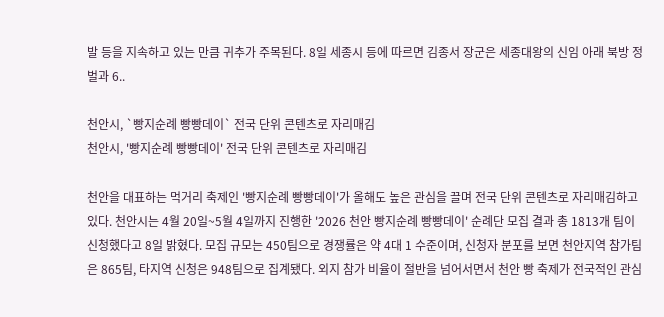발 등을 지속하고 있는 만큼 귀추가 주목된다. 8일 세종시 등에 따르면 김종서 장군은 세종대왕의 신임 아래 북방 정벌과 6..

천안시, `빵지순례 빵빵데이` 전국 단위 콘텐츠로 자리매김
천안시, '빵지순례 빵빵데이' 전국 단위 콘텐츠로 자리매김

천안을 대표하는 먹거리 축제인 '빵지순례 빵빵데이'가 올해도 높은 관심을 끌며 전국 단위 콘텐츠로 자리매김하고 있다. 천안시는 4월 20일~5월 4일까지 진행한 '2026 천안 빵지순례 빵빵데이' 순례단 모집 결과 총 1813개 팀이 신청했다고 8일 밝혔다. 모집 규모는 450팀으로 경쟁률은 약 4대 1 수준이며, 신청자 분포를 보면 천안지역 참가팀은 865팀, 타지역 신청은 948팀으로 집계됐다. 외지 참가 비율이 절반을 넘어서면서 천안 빵 축제가 전국적인 관심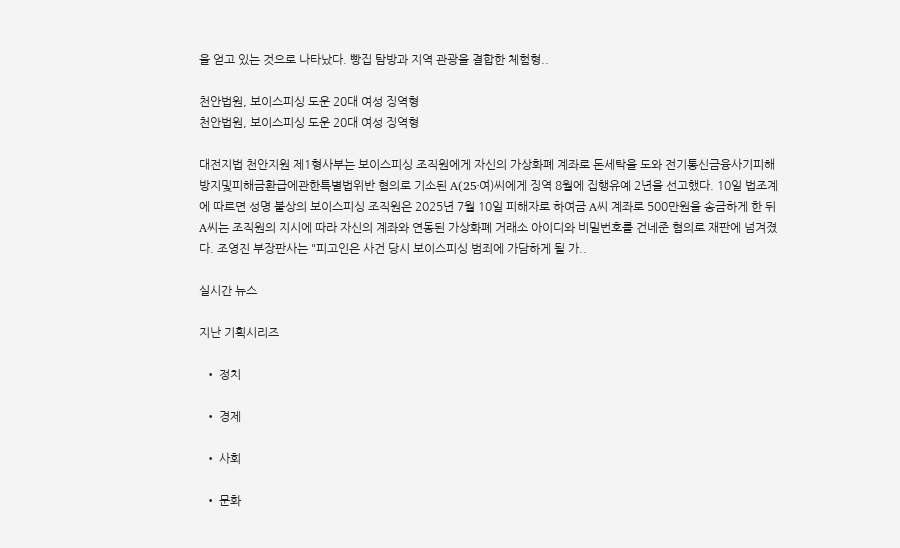을 얻고 있는 것으로 나타났다. 빵집 탐방과 지역 관광을 결합한 체험형..

천안법원, 보이스피싱 도운 20대 여성 징역형
천안법원, 보이스피싱 도운 20대 여성 징역형

대전지법 천안지원 제1형사부는 보이스피싱 조직원에게 자신의 가상화폐 계좌로 돈세탁을 도와 전기통신금융사기피해방지및피해금환급에관한특별법위반 혐의로 기소된 A(25·여)씨에게 징역 8월에 집행유예 2년을 선고했다. 10일 법조계에 따르면 성명 불상의 보이스피싱 조직원은 2025년 7월 10일 피해자로 하여금 A씨 계좌로 500만원을 송금하게 한 뒤 A씨는 조직원의 지시에 따라 자신의 계좌와 연동된 가상화폐 거래소 아이디와 비밀번호를 건네준 혐의로 재판에 넘겨졌다. 조영진 부장판사는 "피고인은 사건 당시 보이스피싱 범죄에 가담하게 될 가..

실시간 뉴스

지난 기획시리즈

  • 정치

  • 경제

  • 사회

  • 문화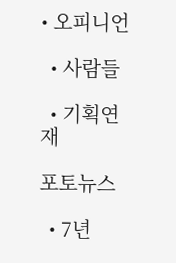• 오피니언

  • 사람들

  • 기획연재

포토뉴스

  • 7년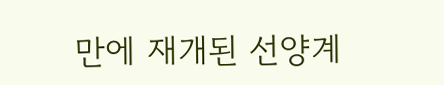만에 재개된 선양계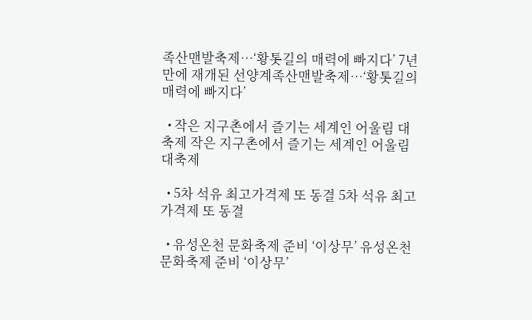족산맨발축제…‘황톳길의 매력에 빠지다’ 7년 만에 재개된 선양계족산맨발축제…‘황톳길의 매력에 빠지다’

  • 작은 지구촌에서 즐기는 세계인 어울림 대축제 작은 지구촌에서 즐기는 세계인 어울림 대축제

  • 5차 석유 최고가격제 또 동결 5차 석유 최고가격제 또 동결

  • 유성온천 문화축제 준비 ‘이상무’ 유성온천 문화축제 준비 ‘이상무’